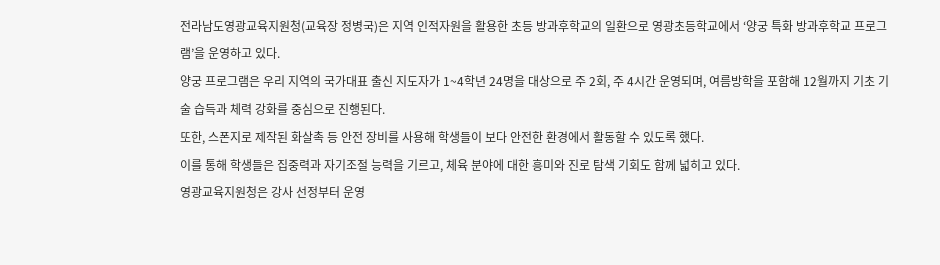전라남도영광교육지원청(교육장 정병국)은 지역 인적자원을 활용한 초등 방과후학교의 일환으로 영광초등학교에서 ‘양궁 특화 방과후학교 프로그램’을 운영하고 있다.
양궁 프로그램은 우리 지역의 국가대표 출신 지도자가 1~4학년 24명을 대상으로 주 2회, 주 4시간 운영되며, 여름방학을 포함해 12월까지 기초 기술 습득과 체력 강화를 중심으로 진행된다.
또한, 스폰지로 제작된 화살촉 등 안전 장비를 사용해 학생들이 보다 안전한 환경에서 활동할 수 있도록 했다.
이를 통해 학생들은 집중력과 자기조절 능력을 기르고, 체육 분야에 대한 흥미와 진로 탐색 기회도 함께 넓히고 있다.
영광교육지원청은 강사 선정부터 운영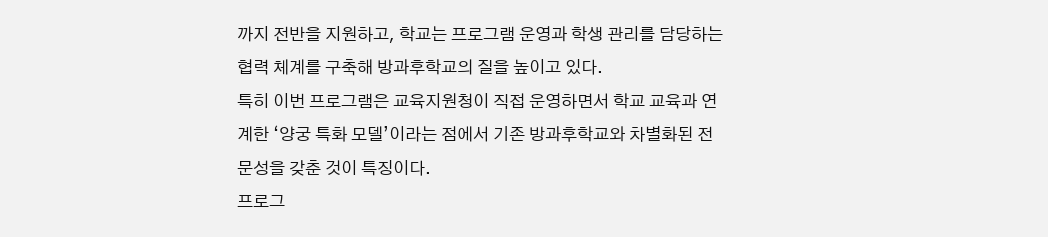까지 전반을 지원하고, 학교는 프로그램 운영과 학생 관리를 담당하는 협력 체계를 구축해 방과후학교의 질을 높이고 있다.
특히 이번 프로그램은 교육지원청이 직접 운영하면서 학교 교육과 연계한 ‘양궁 특화 모델’이라는 점에서 기존 방과후학교와 차별화된 전문성을 갖춘 것이 특징이다.
프로그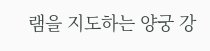램을 지도하는 양궁 강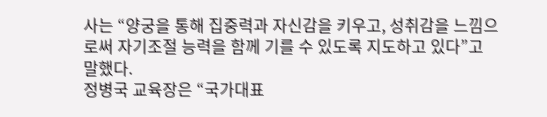사는 “양궁을 통해 집중력과 자신감을 키우고, 성취감을 느낌으로써 자기조절 능력을 함께 기를 수 있도록 지도하고 있다”고 말했다.
정병국 교육장은 “국가대표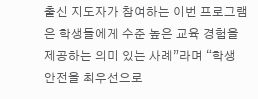출신 지도자가 참여하는 이번 프로그램은 학생들에게 수준 높은 교육 경험을 제공하는 의미 있는 사례”라며 “학생 안전을 최우선으로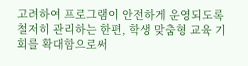고려하여 프로그램이 안전하게 운영되도록 철저히 관리하는 한편, 학생 맞춤형 교육 기회를 확대함으로써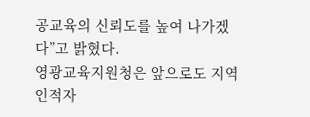공교육의 신뢰도를 높여 나가겠다”고 밝혔다.
영광교육지원청은 앞으로도 지역 인적자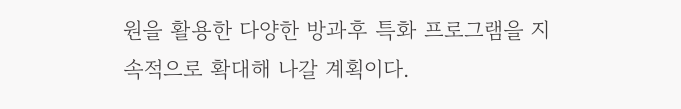원을 활용한 다양한 방과후 특화 프로그램을 지속적으로 확대해 나갈 계획이다.